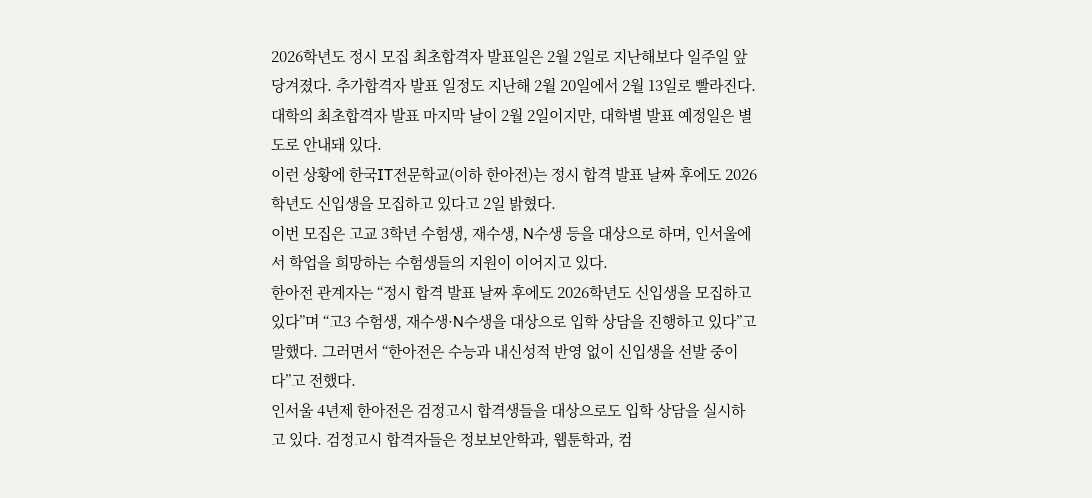2026학년도 정시 모집 최초합격자 발표일은 2월 2일로 지난해보다 일주일 앞당겨졌다. 추가합격자 발표 일정도 지난해 2월 20일에서 2월 13일로 빨라진다. 대학의 최초합격자 발표 마지막 날이 2월 2일이지만, 대학별 발표 예정일은 별도로 안내돼 있다.
이런 상황에 한국IT전문학교(이하 한아전)는 정시 합격 발표 날짜 후에도 2026학년도 신입생을 모집하고 있다고 2일 밝혔다.
이번 모집은 고교 3학년 수험생, 재수생, N수생 등을 대상으로 하며, 인서울에서 학업을 희망하는 수험생들의 지원이 이어지고 있다.
한아전 관계자는 “정시 합격 발표 날짜 후에도 2026학년도 신입생을 모집하고 있다”며 “고3 수험생, 재수생·N수생을 대상으로 입학 상담을 진행하고 있다”고 말했다. 그러면서 “한아전은 수능과 내신성적 반영 없이 신입생을 선발 중이다”고 전했다.
인서울 4년제 한아전은 검정고시 합격생들을 대상으로도 입학 상담을 실시하고 있다. 검정고시 합격자들은 정보보안학과, 웹툰학과, 컴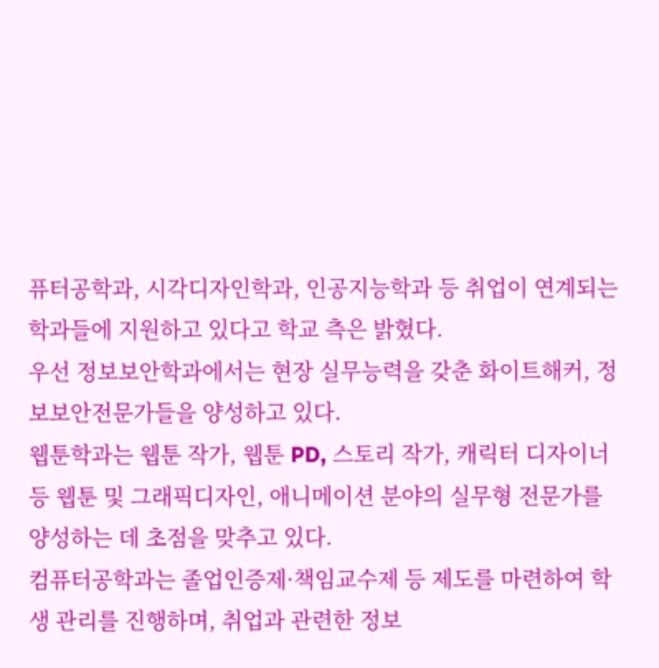퓨터공학과, 시각디자인학과, 인공지능학과 등 취업이 연계되는 학과들에 지원하고 있다고 학교 측은 밝혔다.
우선 정보보안학과에서는 현장 실무능력을 갖춘 화이트해커, 정보보안전문가들을 양성하고 있다.
웹툰학과는 웹툰 작가, 웹툰 PD, 스토리 작가, 캐릭터 디자이너 등 웹툰 및 그래픽디자인, 애니메이션 분야의 실무형 전문가를 양성하는 데 초점을 맞추고 있다.
컴퓨터공학과는 졸업인증제·책임교수제 등 제도를 마련하여 학생 관리를 진행하며, 취업과 관련한 정보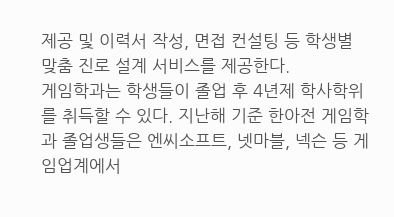제공 및 이력서 작성, 면접 컨설팅 등 학생별 맞춤 진로 설계 서비스를 제공한다.
게임학과는 학생들이 졸업 후 4년제 학사학위를 취득할 수 있다. 지난해 기준 한아전 게임학과 졸업생들은 엔씨소프트, 넷마블, 넥슨 등 게임업계에서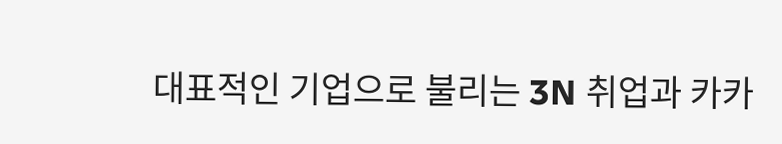대표적인 기업으로 불리는 3N 취업과 카카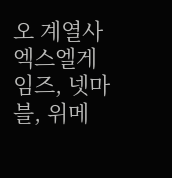오 계열사 엑스엘게임즈, 넷마블, 위메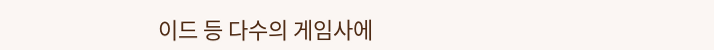이드 등 다수의 게임사에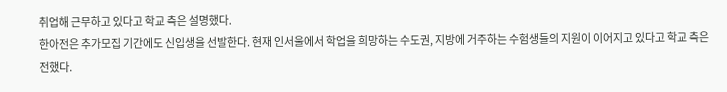취업해 근무하고 있다고 학교 측은 설명했다.
한아전은 추가모집 기간에도 신입생을 선발한다. 현재 인서울에서 학업을 희망하는 수도권, 지방에 거주하는 수험생들의 지원이 이어지고 있다고 학교 측은 전했다.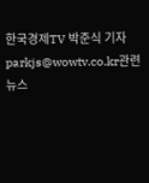한국경제TV 박준식 기자
parkjs@wowtv.co.kr관련뉴스